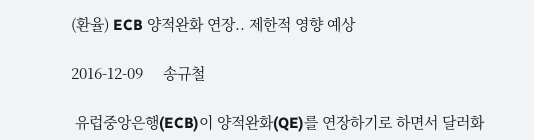(환율) ECB 양적완화 연장.. 제한적 영향 예상

2016-12-09     송규철

 유럽중앙은행(ECB)이 양적완화(QE)를 연장하기로 하면서 달러화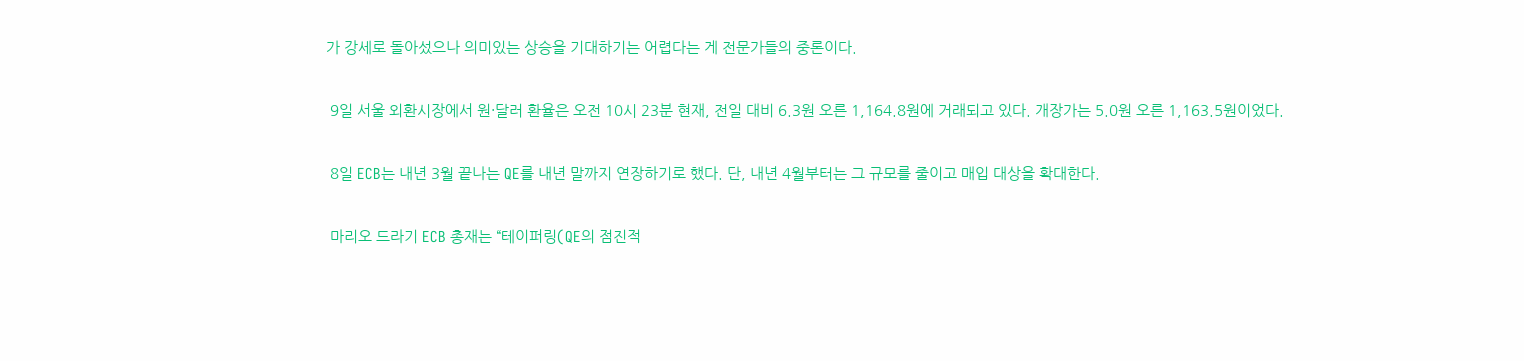가 강세로 돌아섰으나 의미있는 상승을 기대하기는 어렵다는 게 전문가들의 중론이다.

 9일 서울 외환시장에서 원·달러 환율은 오전 10시 23분 현재, 전일 대비 6.3원 오른 1,164.8원에 거래되고 있다. 개장가는 5.0원 오른 1,163.5원이었다.

 8일 ECB는 내년 3월 끝나는 QE를 내년 말까지 연장하기로 했다. 단, 내년 4월부터는 그 규모를 줄이고 매입 대상을 확대한다.

 마리오 드라기 ECB 총재는 “테이퍼링(QE의 점진적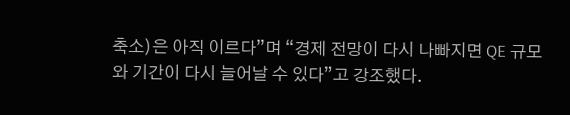축소)은 아직 이르다”며 “경제 전망이 다시 나빠지면 QE 규모와 기간이 다시 늘어날 수 있다”고 강조했다.